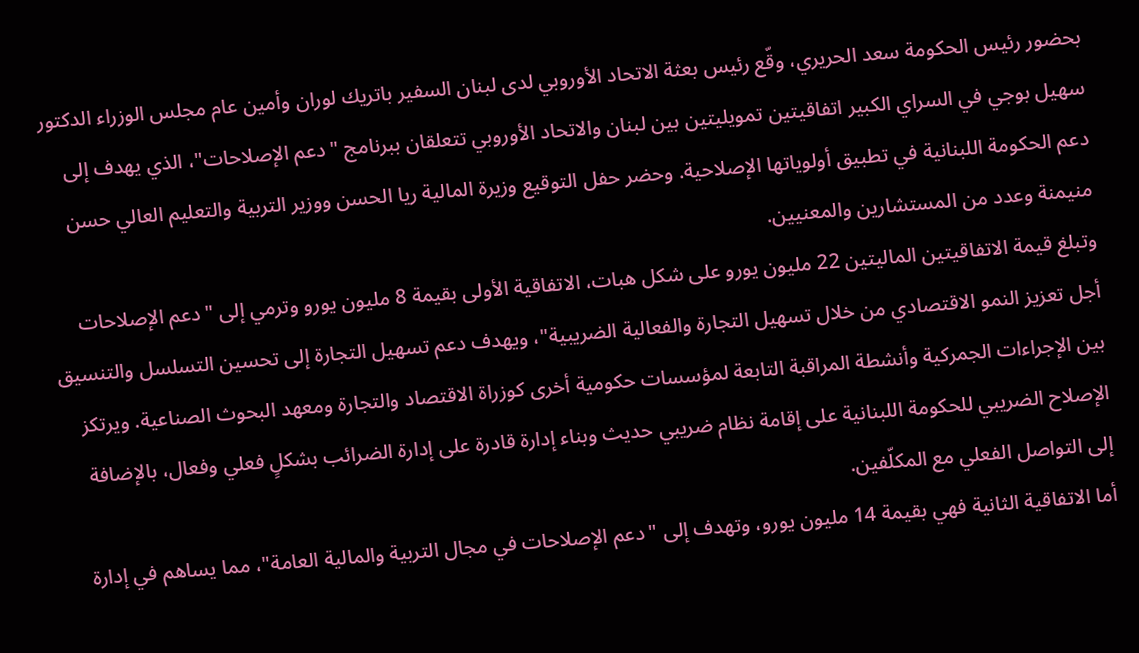بحضور رئيس الحكومة سعد الحريري، وقّع رئيس بعثة الاتحاد الأوروبي لدى لبنان السفير باتريك لوران وأمين عام مجلس الوزراء الدكتور سهيل بوجي في السراي الكبير اتفاقيتين تمويليتين بين لبنان والاتحاد الأوروبي تتعلقان ببرنامج "دعم الإصلاحات"، الذي يهدف إلى دعم الحكومة اللبنانية في تطبيق أولوياتها الإصلاحية. وحضر حفل التوقيع وزيرة المالية ريا الحسن ووزير التربية والتعليم العالي حسن منيمنة وعدد من المستشارين والمعنيين.
وتبلغ قيمة الاتفاقيتين الماليتين 22 مليون يورو على شكل هبات، الاتفاقية الأولى بقيمة 8 مليون يورو وترمي إلى "دعم الإصلاحات أجل تعزيز النمو الاقتصادي من خلال تسهيل التجارة والفعالية الضريبية"، ويهدف دعم تسهيل التجارة إلى تحسين التسلسل والتنسيق بين الإجراءات الجمركية وأنشطة المراقبة التابعة لمؤسسات حكومية أخرى كوزراة الاقتصاد والتجارة ومعهد البحوث الصناعية. ويرتكز الإصلاح الضريبي للحكومة اللبنانية على إقامة نظام ضريبي حديث وبناء إدارة قادرة على إدارة الضرائب بشكلٍ فعلي وفعال، بالإضافة إلى التواصل الفعلي مع المكلّفين.
أما الاتفاقية الثانية فهي بقيمة 14 مليون يورو، وتهدف إلى "دعم الإصلاحات في مجال التربية والمالية العامة"، مما يساهم في إدارة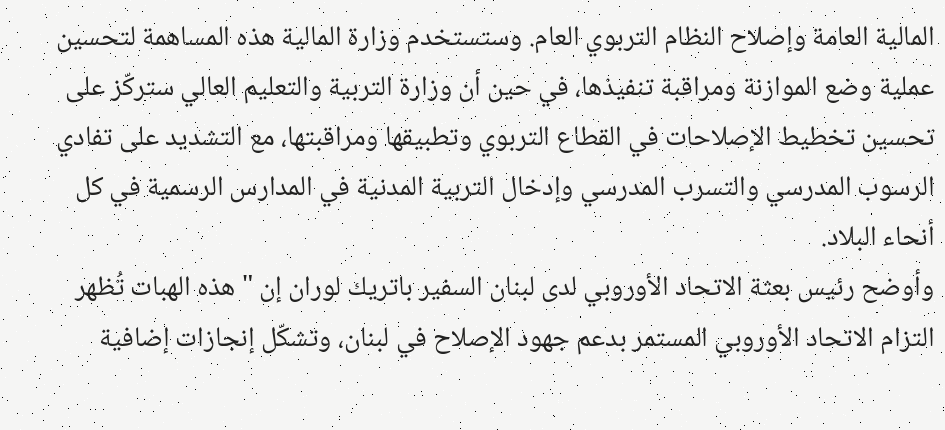المالية العامة وإصلاح النظام التربوي العام. وستستخدم وزارة المالية هذه المساهمة لتحسين عملية وضع الموازنة ومراقبة تنفيذها، في حين أن وزارة التربية والتعليم العالي ستركّز على تحسين تخطيط الإصلاحات في القطاع التربوي وتطبيقها ومراقبتها، مع التشديد على تفادي الرسوب المدرسي والتسرب المدرسي وإدخال التربية المدنية في المدارس الرسمية في كل أنحاء البلاد.
وأوضح رئيس بعثة الاتحاد الأوروبي لدى لبنان السفير باتريك لوران إن "هذه الهبات تُظهر التزام الاتحاد الأوروبي المستمر بدعم جهود الإصلاح في لبنان، وتشكّل إنجازات إضافية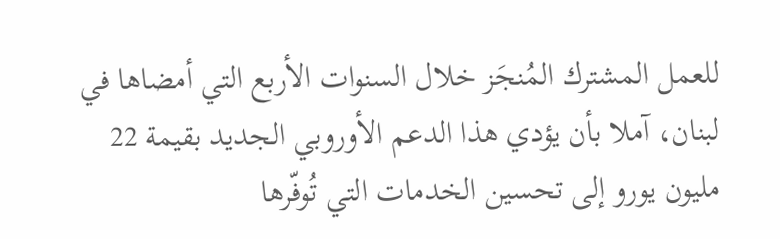للعمل المشترك المُنجَز خلال السنوات الأربع التي أمضاها في لبنان، آملا بأن يؤدي هذا الدعم الأوروبي الجديد بقيمة 22 مليون يورو إلى تحسين الخدمات التي تُوفّرها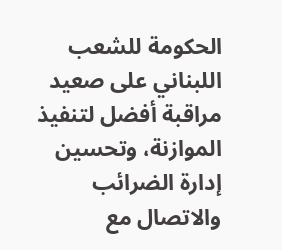الحكومة للشعب اللبناني على صعيد مراقبة أفضل لتنفيذ الموازنة، وتحسين إدارة الضرائب والاتصال مع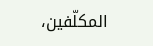المكلّفين،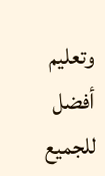وتعليم أفضل للجميع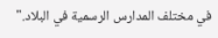في مختلف المدارس الرسمية في البلاد."